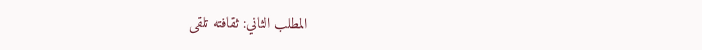المطلب الثاني: ثقافته تلقى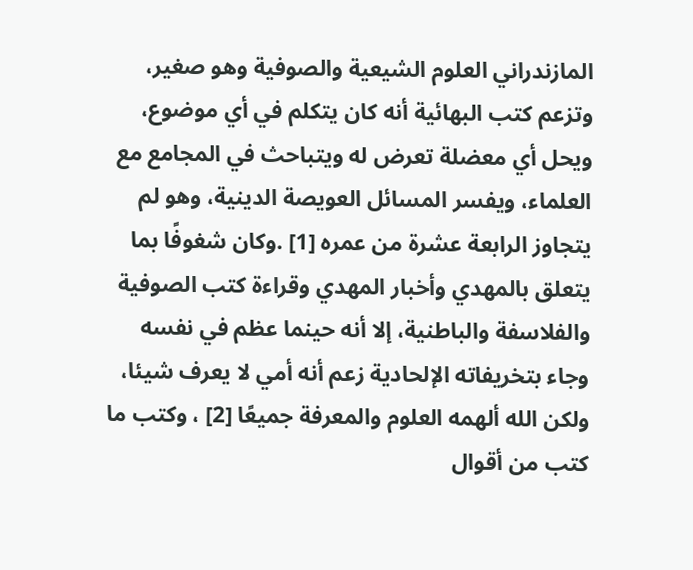المازندراني العلوم الشيعية والصوفية وهو صغير، وتزعم كتب البهائية أنه كان يتكلم في أي موضوع، ويحل أي معضلة تعرض له ويتباحث في المجامع مع العلماء، ويفسر المسائل العويصة الدينية، وهو لم يتجاوز الرابعة عشرة من عمره [1] .وكان شغوفًا بما يتعلق بالمهدي وأخبار المهدي وقراءة كتب الصوفية والفلاسفة والباطنية، إلا أنه حينما عظم في نفسه وجاء بتخريفاته الإلحادية زعم أنه أمي لا يعرف شيئا، ولكن الله ألهمه العلوم والمعرفة جميعًا [2] ، وكتب ما كتب من أقوال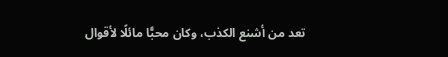تعد من أشنع الكذب، وكان محبًّا مائلًا لأقوال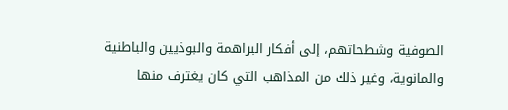الصوفية وشطحاتهم، إلى أفكار البراهمة والبوذيين والباطنية والمانوية، وغير ذلك من المذاهب التي كان يغترف منها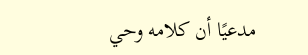مدعيًا أن كلامه وحي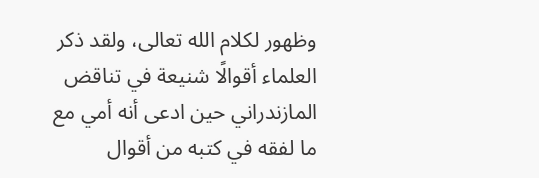وظهور لكلام الله تعالى، ولقد ذكر العلماء أقوالًا شنيعة في تناقض المازندراني حين ادعى أنه أمي مع ما لفقه في كتبه من أقوال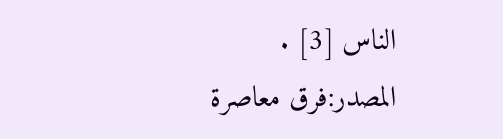الناس [3] .
المصدر:فرق معاصرة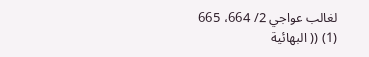لغالب عواجي 2/ 664، 665
(1) (( البهائية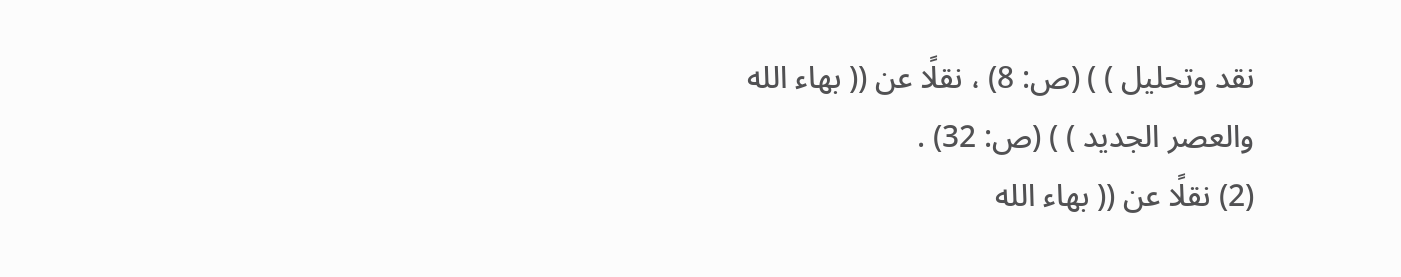نقد وتحليل ) ) (ص: 8) ، نقلًا عن (( بهاء الله والعصر الجديد ) ) (ص: 32) .
(2) نقلًا عن (( بهاء الله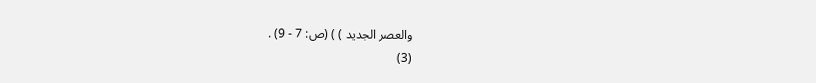والعصر الجديد ) ) (ص: 7 - 9) .
(3)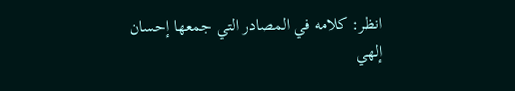انظر: كلامه في المصادر التي جمعها إحسان إلهي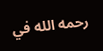رحمه الله في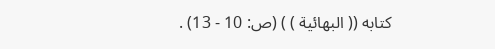كتابه (( البهائية ) ) (ص: 10 - 13) .